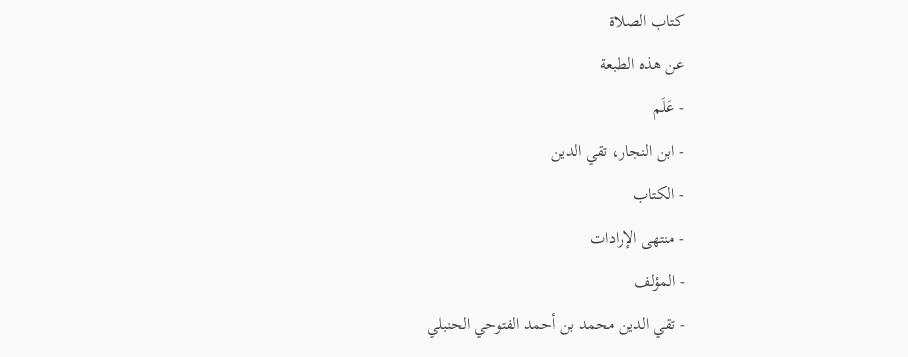كتاب الصلاة
عن هذه الطبعة
- عَلَم
- ابن النجار، تقي الدين
- الكتاب
- منتهى الإرادات
- المؤلف
- تقي الدين محمد بن أحمد الفتوحي الحنبلي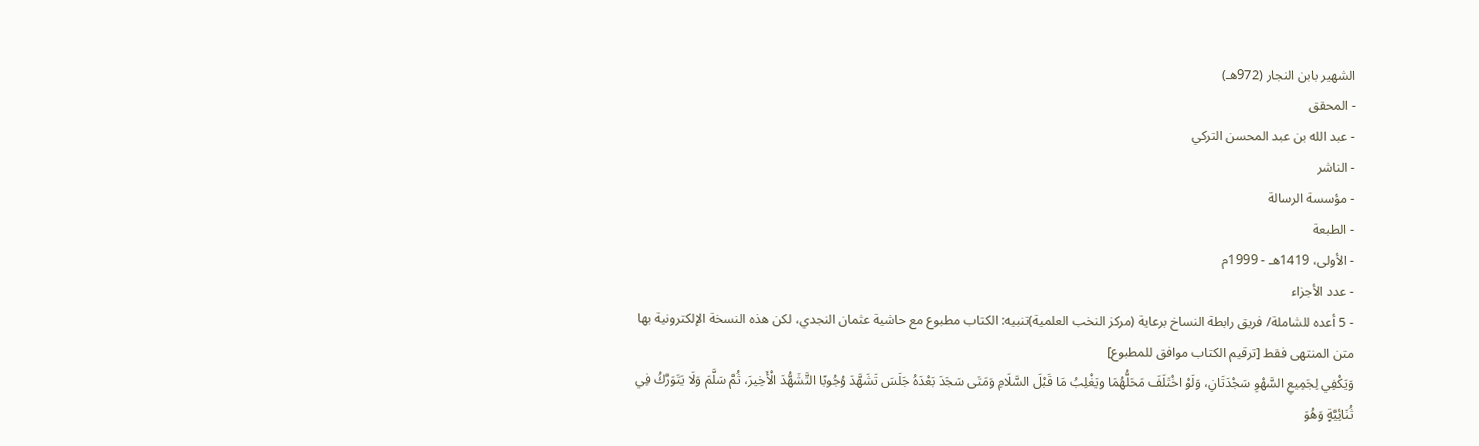الشهير بابن النجار (972هـ)
- المحقق
- عبد الله بن عبد المحسن التركي
- الناشر
- مؤسسة الرسالة
- الطبعة
- الأولى، 1419هـ - 1999م
- عدد الأجزاء
- 5 أعده للشاملة/ فريق رابطة النساخ برعاية (مركز النخب العلمية)تنبيه: الكتاب مطبوع مع حاشية عثمان النجدي، لكن هذه النسخة الإلكترونية بها متن المنتهى فقط [ترقيم الكتاب موافق للمطبوع]
وَيَكْفِي لِجَمِيعِ السَّهْوِ سَجْدَتَانِ، وَلَوْ اخْتَلَفَ مَحَلُّهُمَا ويَغْلِبُ مَا قَبْلَ السَّلَامِ وَمَتَى سَجَدَ بَعْدَهُ جَلَسَ تَشَهَّدَ وُجُوبًا التَّشَهُّدَ الْأَخِيرَ، ثُمَّ سَلَّمَ وَلَا يَتَوَرَّكُ فِي ثُنَائِيَّةٍ وَهُوَ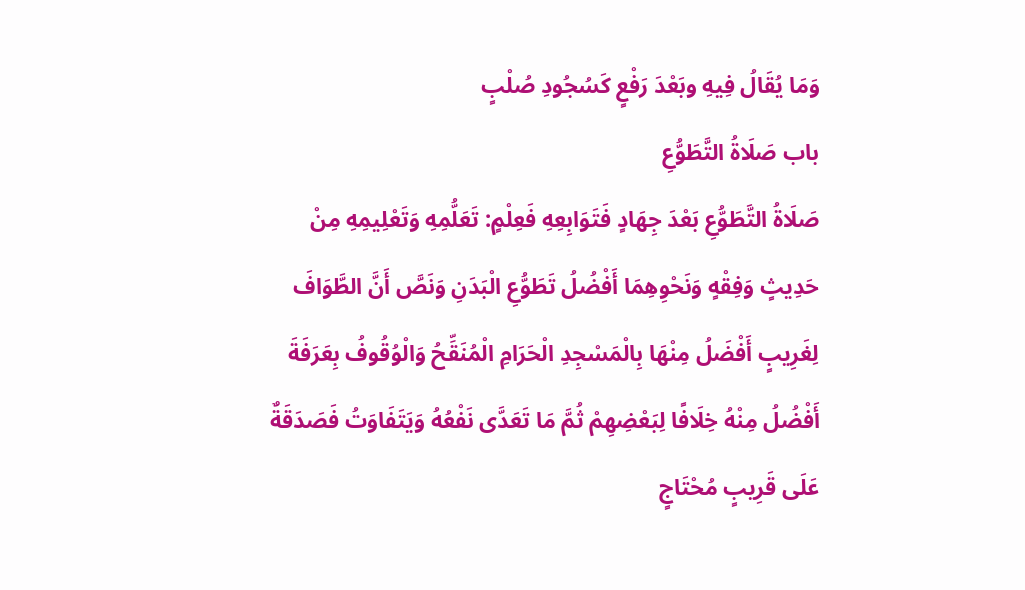وَمَا يُقَالُ فِيهِ وبَعْدَ رَفْعٍ كَسُجُودِ صُلْبٍ
باب صَلَاةُ التَّطَوُّعِ
صَلَاةُ التَّطَوُّعِ بَعْدَ جِهَادٍ فَتَوَابِعِهِ فَعِلْمٍ: تَعَلُّمِهِ وَتَعْلِيمِهِ مِنْ حَدِيثٍ وَفِقْهٍ وَنَحْوِهِمَا أَفْضُلُ تَطَوُّعِ الْبَدَنِ وَنَصَّ أَنَّ الطَّوَافَ لِغَرِيبٍ أَفْضَلُ مِنْهَا بِالْمَسْجِدِ الْحَرَامِ الْمُنَقِّحُ وَالْوُقُوفُ بِعَرَفَةَ أَفْضُلُ مِنْهُ خِلَافًا لِبَعْضِهِمْ ثُمَّ مَا تَعَدَّى نَفْعُهُ وَيَتَفَاوَتُ فَصَدَقَةٌ عَلَى قَرِيبٍ مُحْتَاجٍ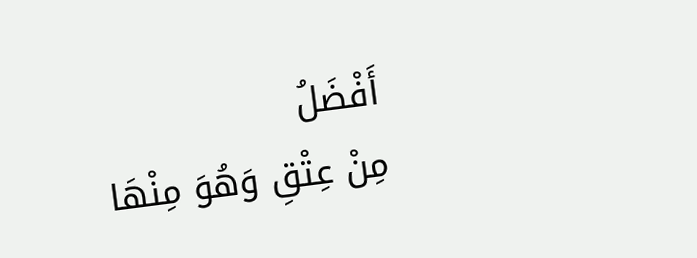أَفْضَلُ
مِنْ عِتْقِ وَهُوَ مِنْهَا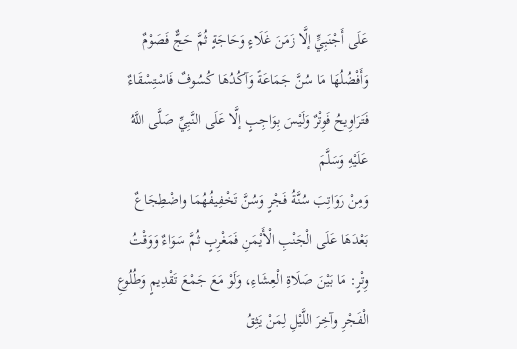عَلَى أَجْنَبِيٍّ إلَّا زَمَنَ غَلَاءٍ وَحَاجَةٍ ثُمَّ حَجٌّ فَصَوْمٌ وَأَفْضُلُهَا مَا سُنَّ جَمَاعَةً وَآكُدُهَا كُسُوفٌ فَاسْتِسْقَاءٌ فَتَرَاوِيحُ فَوِتْرٌ وَلَيْسَ بِوَاجِبٍ إلَّا عَلَى النَّبِيِّ صَلَّى اللَّهُ عَلَيْهِ وَسَلَّمَ
وَمِنْ رَوَاتِبَ سُنَّةُ فَجْرٍ وَسُنَّ تَخْفِيفُهُمَا واضْطِجَاعٌ بَعْدَهَا عَلَى الْجَنْبِ الْأَيْمَنِ فَمَغْرِبٍ ثُمَّ سَوَاءٌ وَوَقْتُ وِتْرٍ: مَا بَيْنَ صَلَاةِ الْعِشَاءِ، وَلَوْ مَعَ جَمْعَ تَقْدِيمٍ وَطُلُوعِ الْفَجْرِ وآخِرَ اللَّيْلِ لِمَنْ يَثِقُ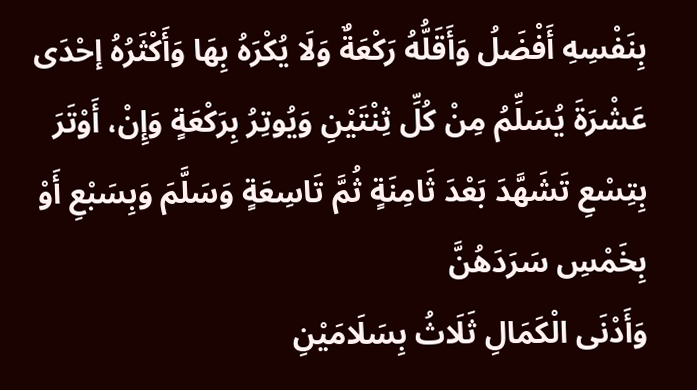بِنَفْسِهِ أَفْضَلُ وَأَقَلُّهُ رَكْعَةٌ وَلَا يُكْرَهُ بِهَا وَأَكْثَرُهُ إحْدَى عَشْرَةَ يُسَلِّمُ مِنْ كُلِّ ثِنْتَيْنِ وَيُوتِرُ بِرَكْعَةٍ وَإِنْ، أَوْتَرَ بِتِسْعِ تَشَهَّدَ بَعْدَ ثَامِنَةٍ ثُمَّ تَاسِعَةٍ وَسَلَّمَ وَبِسَبْعِ أَوْ بِخَمْسِ سَرَدَهُنَّ
وَأَدْنَى الْكَمَالِ ثَلَاثُ بِسَلَامَيْنِ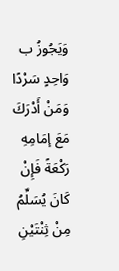وَيَجُوزُ ب وَاحِدٍ سَرْدًا وَمَنْ أَدْرَكَ مَعَ إمَامِهِ رَكْعَةً فَإِنْ كَانَ يُسَلِّمُ مِنْ ثِنْتَيْنِ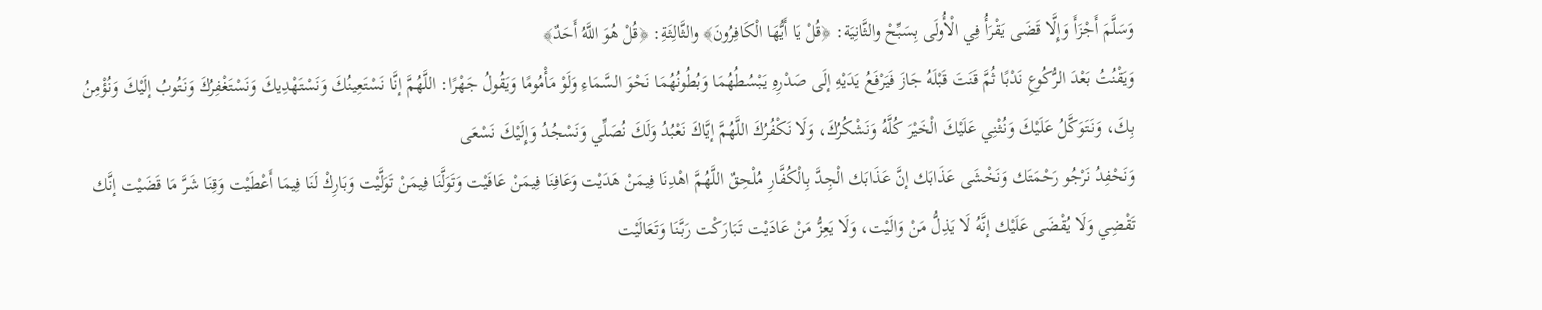وَسَلَّمَ أَجْزَأَ وَإِلَّا قَضَى يَقْرَأُ فِي الْأُولَى بِسَبِّحْ والثَّانِيَة: ﴿قُلْ يَا أَيُّهَا الْكَافِرُونَ﴾ والثَّالِثَةِ: ﴿قُلْ هُوَ اللَّهُ أَحَدٌ﴾
وَيَقْنُتُ بَعْدَ الرُّكُوعِ نَدْبًا ثُمَّ قَنَتَ قَبْلَهُ جَازَ فَيَرْفَعُ يَدَيْهِ إلَى صَدْرِهِ يَبْسُطُهُمَا وَبُطُونُهُمَا نَحْوَ السَّمَاءِ وَلَوْ مَأْمُومًا وَيَقُولُ جَهْرًا: اللَّهُمَّ إنَّا نَسْتَعِينُكَ وَنَسْتَهْدِيكَ وَنَسْتَغْفِرُكَ وَنَتُوبُ إلَيْكَ وَنُؤْمِنُ بِكَ، وَنَتَوَكَّلُ عَلَيْكَ وَنُثْنِي عَلَيْكَ الْخَيْرَ كُلَّهُ وَنَشْكُرُكَ، وَلَا نَكْفُرُكَ اللَّهُمَّ إيَّاكَ نَعْبُدُ وَلَكَ نُصَلِّي وَنَسْجُدُ وَإِلَيْكَ نَسْعَى
وَنَحْفِدُ نَرْجُو رَحْمَتَك وَنَخْشَى عَذَابَك إنَّ عَذَابَك الْجِدَّ بِالْكُفَّارِ مُلْحِقٌ اللَّهُمَّ اهْدِنَا فِيمَنْ هَدَيْت وَعَافِنَا فِيمَنْ عَافَيْت وَتَوَلَّنَا فِيمَنْ تَوَلَّيْت وَبَارِكْ لَنَا فِيمَا أَعْطَيْت وَقِنَا شَرَّ مَا قَضَيْت إنَّك تَقْضِي وَلَا يُقْضَى عَلَيْك إنَّهُ لَا يَذِلُّ مَنْ وَالَيْت، وَلَا يَعِزُّ مَنْ عَادَيْت تَبَارَكْت رَبَّنَا وَتَعَالَيْت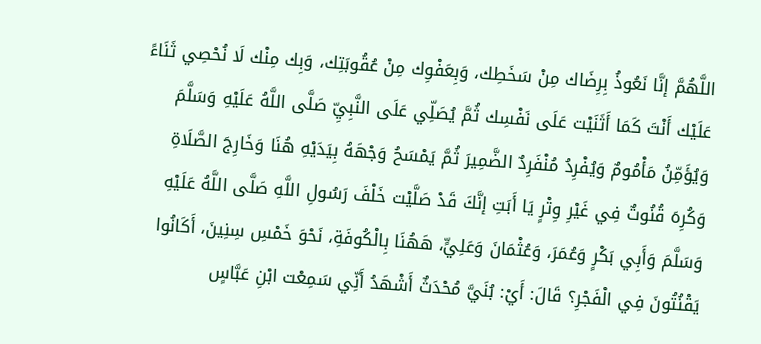اللَّهُمَّ إنَّا نَعُوذُ بِرِضَاك مِنْ سَخَطِك، وَبِعَفْوِك مِنْ عُقُوبَتِك، وَبِك مِنْك لَا نُحْصِي ثَنَاءً عَلَيْك أَنْتَ كَمَا أَثَنَيْت عَلَى نَفْسِك ثُمَّ يُصَلِّي عَلَى النَّبِيِّ صَلَّى اللَّهُ عَلَيْهِ وَسَلَّمَ وَيُؤَمِّنُ مَأْمُومٌ وَيُفْرِدُ مُنْفَرِدٌ الضَّمِيرَ ثُمَّ يَمْسَحُ وَجْهَهُ بِيَدَيْهِ هُنَا وَخَارِجَ الصَّلَاةِ وَكُرِهَ قُنُوتٌ فِي غَيْرِ وِتْرٍ يَا أَبَتِ إنَّكَ قَدْ صَلَّيْت خَلْفَ رَسُولِ اللَّهِ صَلَّى اللَّهُ عَلَيْهِ وَسَلَّمَ وَأَبِي بَكْرٍ وَعُمَرَ، وَعُثْمَانَ وَعَلِيٍّ، هَهُنَا بِالْكُوفَةِ، نَحْوَ خَمْسِ سِنِينَ، أَكَانُوا يَقْنُتُونَ فِي الْفَجْرِ؟ قَالَ: أَيْ: بُنَيَّ مُحْدَثٌ أَشْهَدُ أَنِّي سَمِعْت ابْنِ عَبَّاسٍ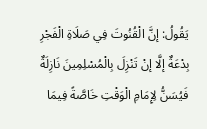يَقُولُ: إنَّ الْقُنُوتَ فِي صَلَاةِ الْفَجْرِ بِدْعَةٌ إلَّا إنْ تَنْزِلَ بِالْمُسْلِمِينَ نَازِلَةٌ فَيُسَنُّ لِإِمَامِ الْوَقْتِ خَاصَّةً فِيمَا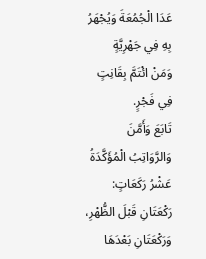عَدَا الْجُمُعَةَ وَيُجْهَرُ بِهِ فِي جَهْرِيَّةٍ
وَمَنْ ائْتَمَّ بِقَانِتٍ فِي فَجْرٍ.
تَابَعَ وَأَمَّنَ وَالرَّوَاتِبُ الْمُؤَكَّدَةُ عَشْرُ رَكَعَاتٍ: رَكْعَتَانِ قَبْلَ الظُّهْرِ، وَرَكْعَتَانِ بَعْدَهَا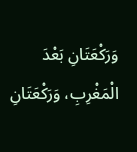وَرَكْعَتَانِ بَعْدَ الْمَغْرِبِ، وَرَكْعَتَانِ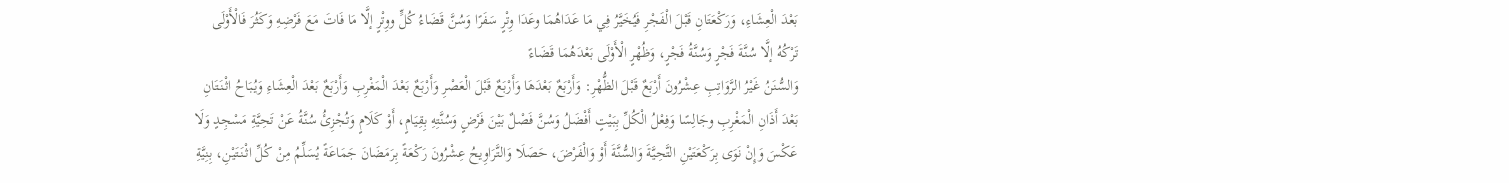بَعْدَ الْعِشَاءِ، وَرَكْعَتَانِ قَبْلَ الْفَجْرِ فَيُخَيَّرُ فِي مَا عَدَاهُمَا وعَدَا وِتْرٍ سَفَرًا وَسُنَّ قَضَاءُ كُلٍّ ووِتْرٍ إلَّا مَا فَاتَ مَعَ فَرْضِهِ وَكَثُرَ فَالْأَوْلَى تَرْكُهُ إلَّا سُنَّةَ فَجْرٍ وَسُنَّةُ فَجْرٍ، وَظُهْرٍ الْأَوْلَى بَعْدَهُمَا قَضَاءً
وَالسُّنَنُ غَيْرُ الرَّوَاتِبِ عِشْرُونَ أَرْبَعٌ قَبْلَ الظُّهْرِ: وَأَرْبَعٌ بَعْدَهَا وَأَرْبَعٌ قَبْلَ الْعَصْرِ وَأَرْبَعٌ بَعْدَ الْمَغْرِبِ وَأَرْبَعٌ بَعْدَ الْعِشَاءِ وَيُبَاحُ اثْنَتَانِ بَعْدَ أَذَانِ الْمَغْرِبِ وجَالِسًا وَفِعْلُ الْكُلِّ بِبَيْتٍ أَفْضَلُ وَسُنَّ فَصْلٌ بَيْنَ فَرْضٍ وَسُنَّتِهِ بِقِيَامٍ، أَوْ كَلَامٍ وَتُجْزِئُ سُنَّةُ عَنْ تَحِيَّةِ مَسْجِدٍ وَلَا عَكْسَ وَإِنْ نَوَى بِرَكْعَتَيْنِ التَّحِيَّةَ وَالسُّنَّةَ أَوْ وَالْفَرْضَ، حَصَلَا وَالتَّرَاوِيحُ عِشْرُونَ رَكْعَةً بِرَمَضَانَ جَمَاعَةً يُسَلِّمُ مِنْ كُلِّ اثْنَتَيْنِ، بِنِيَّةِ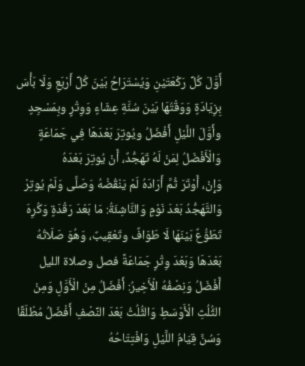أَوَّلَ كُلِّ رَكْعَتَيْنِ وَيُسْتَرَاحُ بَيْنَ كُلِّ أَرْبَعِ وَلَا بَأْسَ بِزِيَادَةٍ وَوَقْتُهَا بَيْنَ سُنَّةِ عِشَاءٍ وَوِتْرٍ وبِمَسْجِدٍ وأَوَّلَ اللَّيْلِ أَفْضَلُ ويُوتِرَ بَعْدَهَا فِي جَمَاعَةٍ وَالْأَفْضَلُ لِمَنْ لَهُ تَهَجُّدٌ، أَنْ يُوتِرَ بَعْدَهُ
وَإِنْ، أَوْتَرَ ثُمَّ أَرَادَهُ لَمْ يَنْقُضْهُ وَصَلَّى وَلَمْ يُوتِرْ وَالتَّهَجُّدُ بَعْدَ نَوْمٍ وَالنَّاشِئَةُ: مَا بَعْدَ رَقْدَةٍ وَكُرِهَ تَطَوُّعٌ بَيْنَهَا لَا طَوَافٌ وتَعْقِيبٌ، وَهُوَ صَلَاتُهُ بَعْدَهَا وَبَعْدَ وِتْرٍ جَمَاعَةً فصل وصلاة الليل أَفْضَلُ وَنِصْفُهُ الْأَخِيرُ: أَفْضَلُ مِنْ الْأَوَّلِ وَمِنْ الثُّلُثِ الْأَوْسَطِ وَالثُّلُثُ بَعْدَ النِّصْفِ أَفْضَلُ مُطْلَقًا وَسُنَّ قِيَامُ اللَّيْلِ وَافْتِتَاحُهُ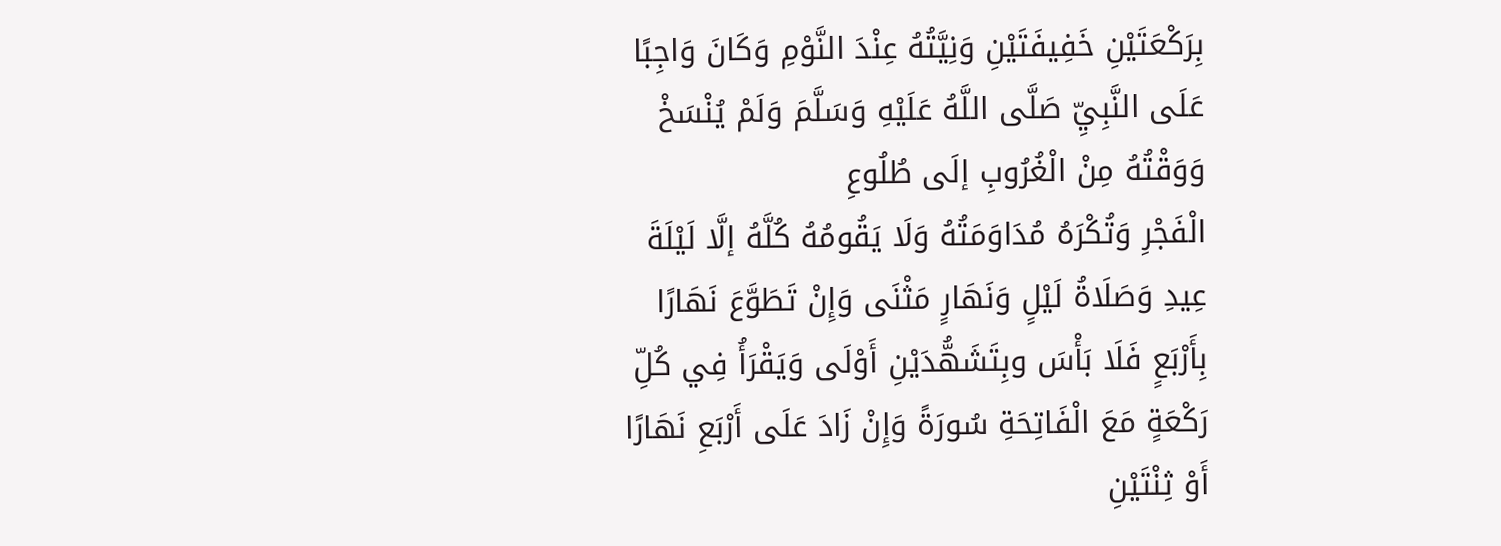بِرَكْعَتَيْنِ خَفِيفَتَيْنِ وَنِيَّتُهُ عِنْدَ النَّوْمِ وَكَانَ وَاجِبًا عَلَى النَّبِيِّ صَلَّى اللَّهُ عَلَيْهِ وَسَلَّمَ وَلَمْ يُنْسَخْ وَوَقْتُهُ مِنْ الْغُرُوبِ إلَى طُلُوعِ
الْفَجْرِ وَتُكْرَهُ مُدَاوَمَتُهُ وَلَا يَقُومُهُ كُلَّهُ إلَّا لَيْلَةَ عِيدِ وَصَلَاةُ لَيْلٍ وَنَهَارٍ مَثْنَى وَإِنْ تَطَوَّعَ نَهَارًا بِأَرْبَعٍ فَلَا بَأْسَ وبِتَشَهُّدَيْنِ أَوْلَى وَيَقْرَأُ فِي كُلِّ رَكْعَةٍ مَعَ الْفَاتِحَةِ سُورَةً وَإِنْ زَادَ عَلَى أَرْبَعِ نَهَارًا أَوْ ثِنْتَيْنِ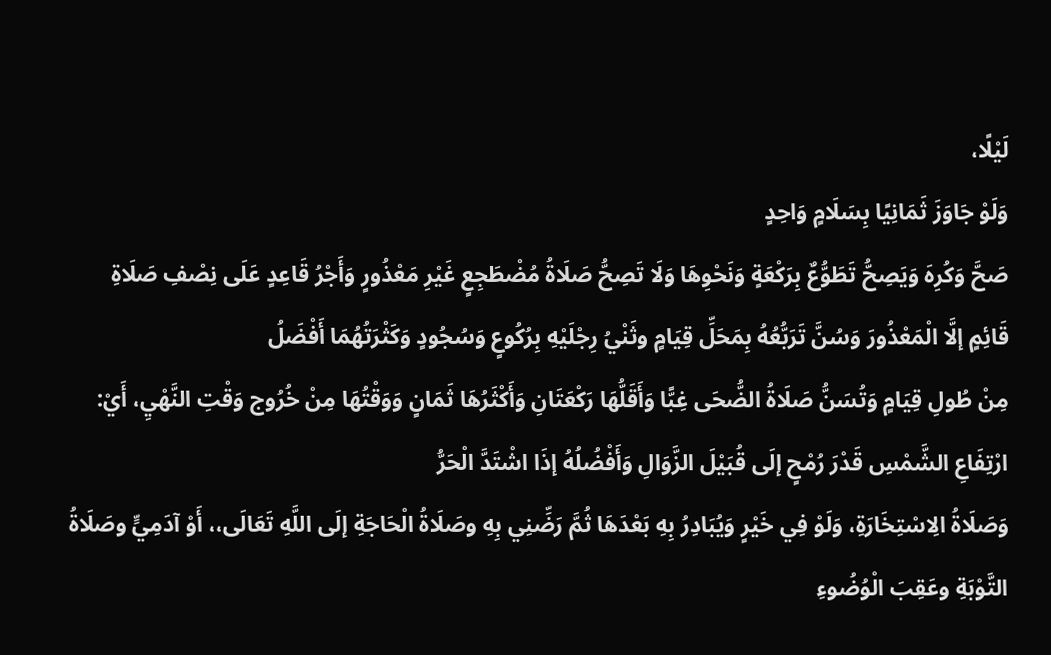لَيْلًا،
وَلَوْ جَاوَزَ ثَمَانِيًا بِسَلَامٍ وَاحِدٍ
صَحَّ وَكُرِهَ وَيَصِحُّ تَطَوُّعٌ بِرَكْعَةٍ وَنَحْوِهَا وَلَا تَصِحُّ صَلَاةُ مُضْطَجِعٍ غَيْرِ مَعْذُورٍ وَأَجْرُ قَاعِدٍ عَلَى نِصْفِ صَلَاةِ قَائِمٍ إلَّا الْمَعْذُورَ وَسُنَّ تَرَبُّعُهُ بِمَحَلِّ قِيَامٍ وثَنْيُ رِجْلَيْهِ بِرُكُوعٍ وَسُجُودٍ وَكَثْرَتُهُمَا أَفْضَلُ
مِنْ طُولِ قِيَامٍ وَتُسَنُّ صَلَاةُ الضُّحَى غِبًّا وَأَقَلُّهَا رَكْعَتَانِ وَأَكْثَرُهَا ثَمَانٍ وَوَقْتُهَا مِنْ خُرُوج وَقْتِ النَّهْيِ، أَيْ: ارْتِفَاعِ الشَّمْسِ قَدْرَ رُمْحٍ إلَى قُبَيْلَ الزَّوَالِ وَأَفْضُلُهُ إذَا اشْتَدَّ الْحَرُّ
وَصَلَاةُ الِاسْتِخَارَةِ، وَلَوْ فِي خَيْرٍ وَيُبَادِرُ بِهِ بَعْدَهَا ثُمَّ رَضِّنِي بِهِ وصَلَاةُ الْحَاجَةِ إلَى اللَّهِ تَعَالَى،، أَوْ آدَمِيٍّ وصَلَاةُ التَّوْبَةِ وعَقِبَ الْوُضُوءِ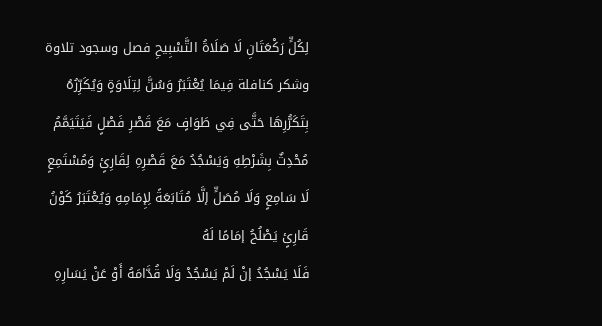لِكُلٍّ رَكْعَتَانِ لَا صَلَاةُ التَّسْبِيحِ فصل وسجود تلاوة وشكر كنافلة فِيمَا يُعْتَبَرُ وَسُنَّ لِتِلَاوَةٍ وَيُكَرِّرُهُ بِتَكَرُّرِهَا حَتَّى فِي طَوَافٍ مَعَ قَصْرِ فَصْلٍ فَيَتَيَمَّمُ مُحْدِثٌ بِشَرْطِهِ وَيَسْجُدُ مَعَ قَصْرِهِ لِقَارِئٍ وَمُسْتَمِعٍ لَا سَامِعٍ وَلَا مُصَلٍّ إلَّا مُتَابَعَةً لِإِمَامِهِ وَيُعْتَبَرُ كَوْنُ قَارِئٍ يَصْلُحُ إمَامًا لَهُ
فَلَا يَسْجُدُ إنْ لَمْ يَسْجُدْ وَلَا قُدَّامَهُ أَوْ عَنْ يَسَارِهِ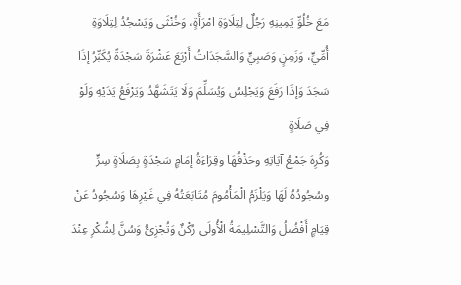مَعَ خُلُوِّ يَمِينِهِ رَجُلٌ لِتِلَاوَةِ امْرَأَةٍ، وَخُنْثَى وَيَسْجُدُ لِتِلَاوَةِ أُمِّيٍّ، وَزَمِنٍ وَصَبِيٍّ وَالسَّجَدَاتُ أَرْبَعَ عَشْرَةَ سَجْدَةً يُكَبِّرُ إذَا سَجَدَ وَإذَا رَفَعَ وَيَجْلِسُ وَيُسَلِّمَ وَلَا يَتَشَهَّدُ وَيَرْفَعُ يَدَيْهِ وَلَوْ فِي صَلَاةٍ
وَكُرِهَ جَمْعُ آيَاتِهِ وحَذْفُهَا وقِرَاءَةُ إمَامٍ سَجْدَةٍ بِصَلَاةٍ سِرٍّ وسُجُودُهُ لَهَا وَيَلْزَمُ الْمَأْمُومَ مُتَابَعَتُهُ فِي غَيْرِهَا وَسُجُودُ عَنْ قِيَامٍ أَفْضُلُ وَالتَّسْلِيمَةُ الْأُولَى رُكْنٌ وَتُجْزِئُ وَسُنَّ لِشُكْرِ عِنْدَ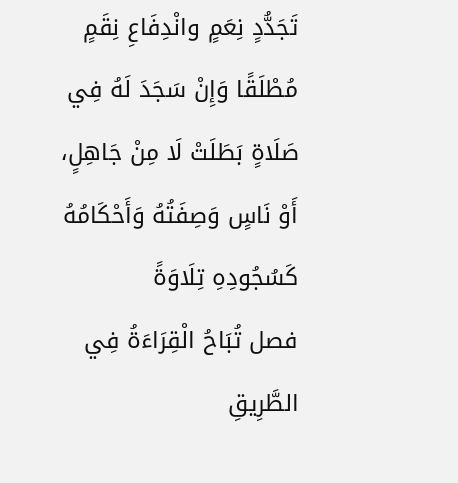تَجَدُّدٍ نِعَمٍ وانْدِفَاعِ نِقَمٍ مُطْلَقًا وَإِنْ سَجَدَ لَهُ فِي صَلَاةٍ بَطَلَتْ لَا مِنْ جَاهِلٍ، أَوْ نَاسٍ وَصِفَتُهُ وَأَحْكَامُهُ كَسُجُودِهِ تِلَاوَةً
فصل تُبَاحُ الْقِرَاءَةُ فِي الطَّرِيقِ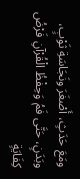ومَعَ حَدَثٍ، أَصْغَرَ ونَجَاسَةِ ثَوْبٍ، وبَدَنٍ، حَتَّى فَمُ وَحِفْظُ الْقُرْآنِ فَرْضُ كِفَايَةٍ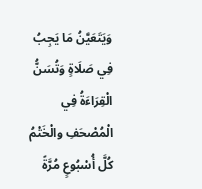وَيَتَعَيَّنُ مَا يَجِبُ فِي صَلَاةٍ وَتُسَنُّ الْقِرَاءَةُ فِي الْمُصْحَفِ والْخَتْمُ كُلَّ أُسْبُوعٍ مُرَّةً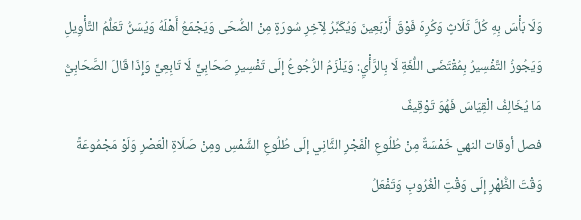وَلَا بَأْسَ بِهِ كُلَّ ثَلَاثٍ وَكُرِهَ فَوْقَ أَرْبَعِينَ وَيُكَبِّرُ لِآخِرِ سُورَةٍ مِنْ الضُّحَى وَيَجْمَعُ أَهْلَهُ وَيُسَنُّ تَعَلُّمُ التَّأْوِيلِ وَيَجُوزُ التَّفْسِيرُ بِمُقْتَضَى اللُّغَةِ لَا بِالرَّأْيِ: وَيَلْزَمُ الرُّجُوعُ إلَى تَفْسِيرِ صَحَابِيٍّ لَا تَابِعِيٍّ وَإِذَا قَالَ الصَّحَابِيُّ مَا يُخَالِفُ الْقِيَاسَ فَهُوَ تَوْقِيفٌ
فصل أوقات النهي خَمْسَةٌ مِنْ طُلُوعِ الْفَجْرِ الثَّانِي إلَى طُلُوعِ الشَّمْسِ ومِنْ صَلَاةِ الْعَصْرِ وَلَوْ مَجْمُوعَةً وَقْتَ الظُّهْرِ إلَى وَقْتِ الْغُرُوبِ وَتَفْعَلُ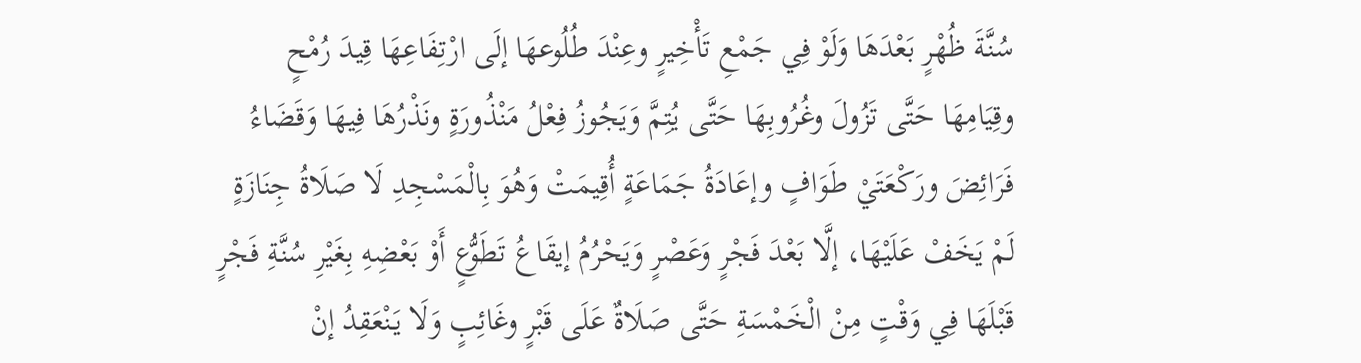سُنَّةَ ظُهْرٍ بَعْدَهَا وَلَوْ فِي جَمْعِ تَأْخِيرٍ وعِنْدَ طُلُوعهَا إلَى ارْتِفَاعِهَا قِيدَ رُمْحٍ وقِيَامِهَا حَتَّى تَزُولَ وغُرُوبِهَا حَتَّى يُتِمَّ وَيَجُوزُ فِعْلُ مَنْذُورَةٍ ونَذْرُهَا فِيهَا وَقَضَاءُ فَرَائِضَ ورَكْعَتَيْ طَوَافٍ وإعَادَةُ جَمَاعَةٍ أُقِيمَتْ وَهُوَ بِالْمَسْجِدِ لَا صَلَاةُ جِنَازَةٍ لَمْ يَخَفْ عَلَيْهَا، إلَّا بَعْدَ فَجْرٍ وَعَصْرٍ وَيَحْرُمُ إيقَاعُ تَطَوُّعٍ أَوْ بَعْضِهِ بِغَيْرِ سُنَّةِ فَجْرٍ قَبْلَهَا فِي وَقْتٍ مِنْ الْخَمْسَةِ حَتَّى صَلَاةٌ عَلَى قَبْرٍ وغَائِبٍ وَلَا يَنْعَقِدُ إنْ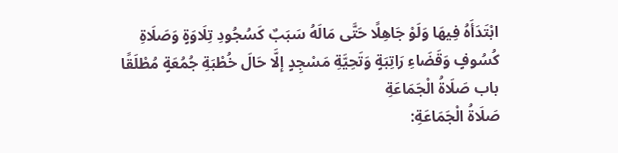ابْتَدَأَهُ فِيهَا وَلَوْ جَاهِلًا حَتَّى مَالَهُ سَبَبٌ كَسُجُودِ تِلَاوَةٍ وَصَلَاةِ كُسُوفٍ وَقَضَاءِ رَاتِبَةٍ وَتَحِيَّةِ مَسْجِدٍ إلَّا حَالَ خُطْبَةِ جُمُعَةٍ مُطْلَقًا
باب صَلَاةُ الْجَمَاعَةِ
صَلَاةُ الْجَمَاعَةِ: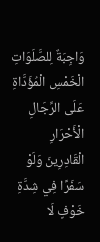وَاجِبَةٌ لِلصَّلَوَاتِ الْخَمْسِ الْمُؤَدَّاةِ عَلَى الرِّجَالِ الْأَحْرَارِ الْقَادِرِينَ وَلَوْ سَفَرًا فِي شِدَّةِ خَوْفٍ لَا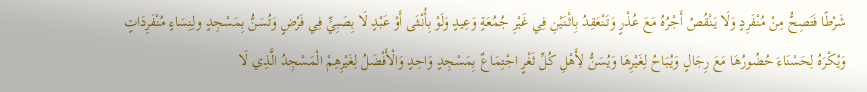شَرْطًا فَتَصِحُّ مِنْ مُنْفَرِدٍ وَلَا يَنْقُصُ أَجْرُهُ مَعَ عُذْرٍ وَتَنْعَقِدُ بِاثْنَيْنِ فِي غَيْرِ جُمُعَةٍ وَعِيدٍ وَلَوْ بِأُنْثَى أَوْ عَبْدٍ لَا بِصَبِيٍّ فِي فَرْضٍ وَتُسَنُّ بِمَسْجِدٍ ولِنِسَاءٍ مُنْفَرِدَاتٍ
وَيُكْرَهُ لِحَسْنَاءَ حُضُورُهَا مَعَ رِجَالٍ وَيُبَاحُ لِغَيْرِهَا وَيُسَنُّ لِأَهْلِ كُلِّ ثَغْرٍ اجْتِمَاعٌ بِمَسْجِدٍ وَاحِدٍ وَالْأَفْضَلُ لِغَيْرِهِمْ الْمَسْجِدُ الَّذِي لَا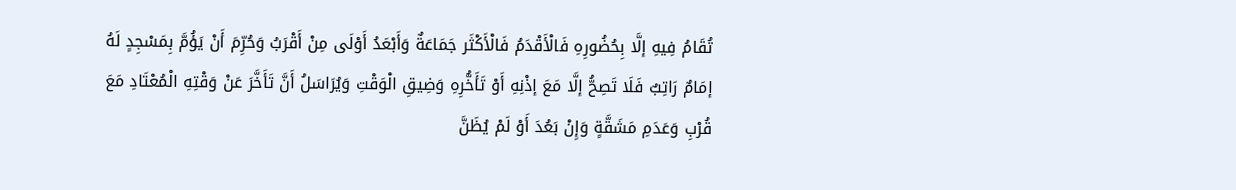تُقَامُ فِيهِ إلَّا بِحُضُورِهِ فَالْأَقْدَمُ فَالْأَكْثَر جَمَاعَةٌ وَأَبْعَدُ أَوْلَى مِنْ أَقْرَبُ وَحُرِّمَ أَنْ يَؤُمَّ بِمَسْجِدٍ لَهُ إمَامٌ رَاتِبٌ فَلَا تَصِحُّ إلَّا مَعَ إذْنِهِ أَوْ تَأَخُّرِهِ وَضِيقِ الْوَقْتِ وَيُرَاسَلُ أَنَّ تَأَخَّرَ عَنْ وَقْتِهِ الْمُعْتَادِ مَعَ قُرْبِ وَعَدَمِ مَشَقَّةٍ وَإِنْ بَعُدَ أَوْ لَمْ يُظَنَّ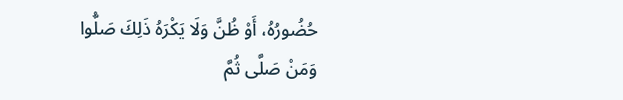حُضُورُهُ، أَوْ ظُنَّ وَلَا يَكْرَهُ ذَلِكَ صَلُّوا
وَمَنْ صَلَّى ثُمَّ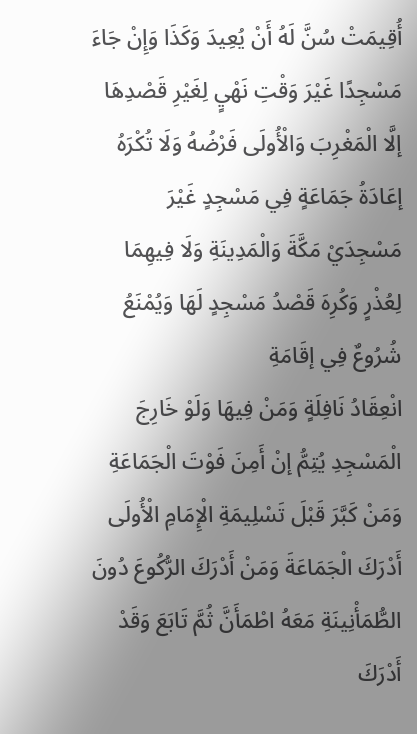أُقِيمَتْ سُنَّ لَهُ أَنْ يُعِيدَ وَكَذَا وَإِنْ جَاءَ مَسْجِدًا غَيْرَ وَقْتِ نَهْيٍ لِغَيْرِ قَصْدِهَا إلَّا الْمَغْرِبَ وَالْأُولَى فَرْضُهُ وَلَا تُكْرَهُ إعَادَةُ جَمَاعَةٍ فِي مَسْجِدٍ غَيْرَ مَسْجِدَيْ مَكَّةَ وَالْمَدِينَةِ وَلَا فِيهِمَا لِعُذْرٍ وَكُرِهَ قَصْدُ مَسْجِدٍ لَهَا وَيُمْنَعُ شُرُوعٌ فِي إقَامَةِ
انْعِقَادُ نَافِلَةٍ وَمَنْ فِيهَا وَلَوْ خَارِجَ الْمَسْجِدِ يُتِمُّ إنْ أَمِنَ فَوْتَ الْجَمَاعَةِ وَمَنْ كَبَّرَ قَبْلَ تَسْلِيمَةِ الْإِمَامِ الْأُولَى أَدْرَكَ الْجَمَاعَةَ وَمَنْ أَدْرَكَ الرُّكُوعَ دُونَ الطُّمَأْنِينَةِ مَعَهُ اطْمَأَنَّ ثُمَّ تَابَعَ وَقَدْ أَدْرَكَ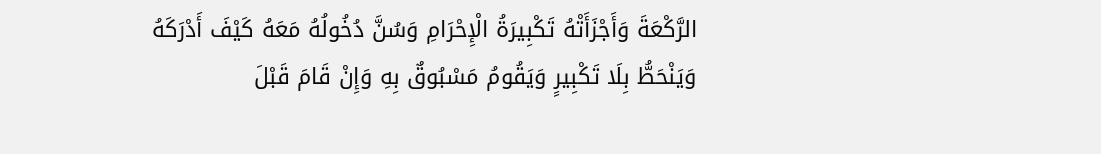الرَّكْعَةَ وَأَجْزَأَتْهُ تَكْبِيرَةُ الْإِحْرَامِ وَسُنَّ دُخُولُهُ مَعَهُ كَيْفَ أَدْرَكَهُ
وَيَنْحَطُّ بِلَا تَكْبِيرٍ وَيَقُومُ مَسْبُوقٌ بِهِ وَإِنْ قَامَ قَبْلَ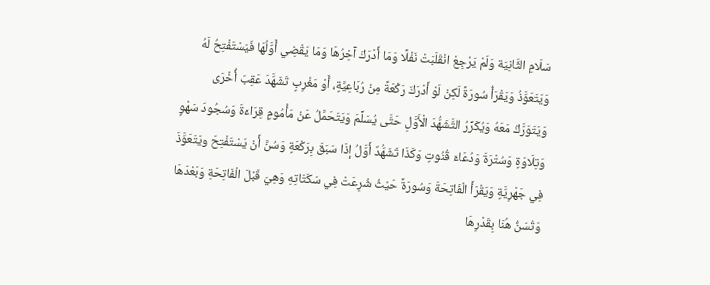سَلَامِ الثَّانِيَة وَلَمْ يَرْجِعْ انْقَلَبَتْ نَفْلًا وَمَا أَدْرَكَ آخِرُهَا وَمَا يَقْضِي أَوَّلُهَا فَيَسْتَفْتِحُ لَهُ وَيَتَعَوَّذُ وَيَقْرَأُ سُورَةً لَكِنْ لَوْ أَدْرَكَ رَكْعَةً مِنْ رُبَاعِيَّةٍ، أَوْ مَغْرِبٍ تَشَهَّدَ عَقِبَ أُخْرَى وَيَتَوَرَّكُ مَعَهُ وَيُكَرِّرُ التَّشَهُّدَ الْأَوَّلِ حَتَّى يُسَلِّمَ وَيَتَحَمَّلُ عَنْ مَأْمُومٍ قِرَاءَةَ وَسُجُودَ سَهْوٍ
وَتِلَاوَةٍ وَسُتْرَةَ وَدُعَاءَ قُنُوتٍ وَكَذَا تَشَهُّدٌ أَوَّلُ إذَا سَبَقَ بِرَكْعَةٍ وَسُنَّ أَنْ يَسْتَفْتِحَ ويَتَعَوَّذَ فِي جَهْرِيَّةٍ وَيَقْرَأَ الْفَاتِحَةَ وَسُورَةً حَيْثُ شُرِعَتْ فِي سَكَتَاتِهِ وَهِيَ قَبْلَ الْفَاتِحَةِ وَبَعْدَهَا وَتُسَنُّ هُنَا بِقَدْرِهَا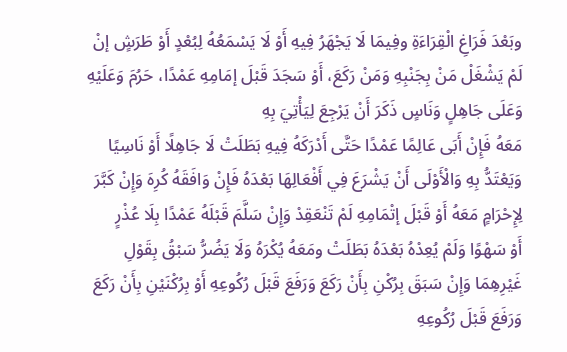وبَعْدَ فَرَاغِ الْقِرَاءَةِ وفِيمَا لَا يَجْهَرُ فِيهِ أَوْ لَا يَسْمَعُهُ لِبُعْدٍ أَوْ طَرَشٍ إنْ لَمْ يَشْغَلْ مَنْ بِجَنْبِهِ وَمَنْ رَكَعَ، أَوْ سَجَدَ قَبْلَ إمَامِهِ عَمْدًا، حَرُمَ وَعَلَيْهِ وَعَلَى جَاهِلٍ وَنَاسٍ ذَكَرَ أَنْ يَرْجِعَ لِيَأْتِيَ بِهِ
مَعَهُ فَإِنْ أَبَى عَالِمًا عَمْدًا حَتَّى أَدْرَكَهُ فِيهِ بَطَلَتْ لَا جَاهِلًا أَوْ نَاسِيًا وَيَعْتَدُّ بِهِ وَالْأَوْلَى أَنْ يَشْرَعَ فِي أَفْعَالِهَا بَعْدَهُ فَإِنْ وَافَقَهُ كُرِهَ وَإِنْ كَبَّرَ لِإِحْرَامٍ مَعَهُ أَوْ قَبْلَ إتْمَامِهِ لَمْ تَنْعَقِدْ وَإِنْ سَلَّمَ قَبْلَهُ عَمْدًا بِلَا عُذْرٍ
أَوْ سَهْوًا وَلَمْ يُعِدْهُ بَعْدَهُ بَطَلَتْ ومَعَهُ يُكْرَهُ وَلَا يَضُرُّ سَبْقُ بِقَوْلِ غَيْرِهِمَا وَإِنْ سَبَقَ بِرُكْنِ بِأَنْ رَكَعَ وَرَفَعَ قَبْلَ رُكُوعِهِ أَوْ بِرُكْنَيْنِ بِأَنْ رَكَعَ وَرَفَعَ قَبْلَ رُكُوعِهِ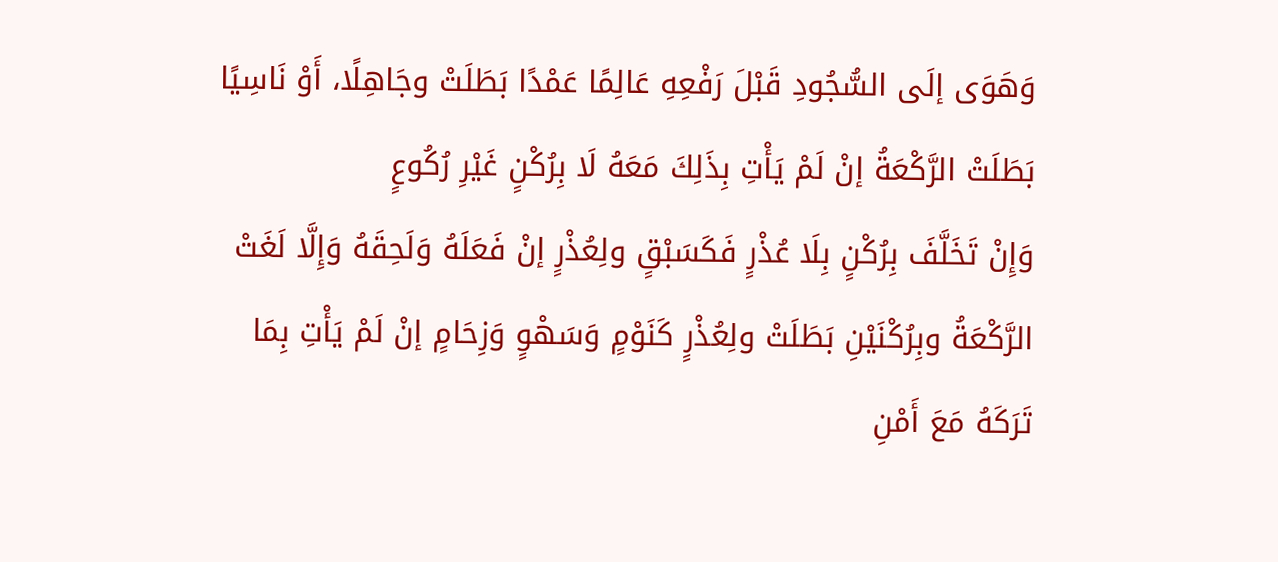وَهَوَى إلَى السُّجُودِ قَبْلَ رَفْعِهِ عَالِمًا عَمْدًا بَطَلَتْ وجَاهِلًا، أَوْ نَاسِيًا بَطَلَتْ الرَّكْعَةُ إنْ لَمْ يَأْتِ بِذَلِكَ مَعَهُ لَا بِرُكْنٍ غَيْرِ رُكُوعٍ
وَإِنْ تَخَلَّفَ بِرُكْنٍ بِلَا عُذْرٍ فَكَسَبْقٍ ولِعُذْرٍ إنْ فَعَلَهُ وَلَحِقَهُ وَإِلَّا لَغَتْ الرَّكْعَةُ وبِرُكْنَيْنِ بَطَلَتْ ولِعُذْرٍ كَنَوْمٍ وَسَهْوٍ وَزِحَامٍ إنْ لَمْ يَأْتِ بِمَا تَرَكَهُ مَعَ أَمْنِ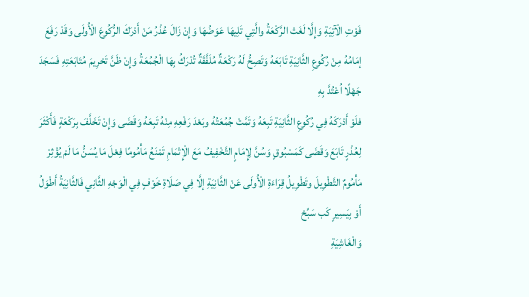فَوْتِ الْآتِيَةِ وَإِلَّا لَغَتْ الرَّكْعَةُ والَّتِي تَلِيهَا عَوَضُهَا وَإِنْ زَالَ عُذْرُ مَنْ أَدْرَكَ الرُّكُوعَ الْأُولَى وَقَدْ رَفَعَ إمَامُهُ مِنْ رُكُوعِ الثَّانِيَةِ تَابَعَهُ وَتَصِحُّ لَهُ رَكْعَةٌ مُلَفَّقَةٌ تُدْرَكُ بِهَا الْجُمُعَةُ وَإِنْ ظَنَّ تَحْرِيمَ مُتَابَعَتِهِ فَسَجَدَ جَهْلًا اُعْتُدَّ بِهِ
فلَوْ أَدْرَكَهُ فِي رُكُوعِ الثَّانِيَةِ تَبِعَهُ وَتَمَّتْ جُمُعَتُهُ وبَعْدَ رَفْعِهِ مِنْهُ تَبِعَهُ وَقَضَى وَإِنْ تَخَلَّفَ بِرَكْعَةٍ فَأَكْثَرَ لِعُذْرٍ تَابَعَ وَقَضَى كَمَسْبُوقٍ وَسُنَّ لِإِمَامٍ التَّخْفِيفُ مَعَ الْإِتْمَامِ تَمْنَعُ مَأْمُومًا فِعْلَ مَا يُسَنُّ مَا لَمْ يُؤْثِرْ مَأْمُومٌ التَّطْوِيلَ وتَطْوِيلُ قِرَاءَةِ الْأُولَى عَنْ الثَّانِيَةِ إلَّا فِي صَلَاةِ خَوْفٍ فِي الْوَجْهِ الثَّانِي فَالثَّانِيَةُ أَطْوَلُ أَوْ بِيَسِيرٍ كَب سَبِّحْ
وَالْغَاشِيَةِ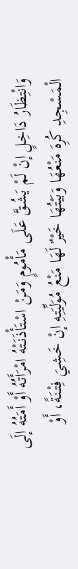وَانْتِظَارُ دَاخِلٍ إنْ لَمْ يَشُقَّ عَلَى مَأْمُومٍ وَمَنْ اسْتَأْذَنَتْهُ امْرَأَتُهُ أَوْ أَمَتُهُ إلَى الْمَسْجِدِ كُرِهَ مَنْعُهَا وَبَيْتُهَا خَيْرٌ لَهَا مَنْعُ مُوَلِّيَتِهِ إنْ خَشِيَ فِتْنَةً، أَوْ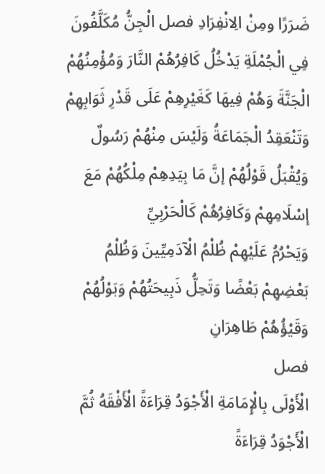ضَرَرًا ومِنْ الِانْفِرَادِ فصل الْجِنُّ مُكَلَّفُونَ فِي الْجُمْلَةِ يَدْخُلُ كَافِرُهُمْ النَّارَ وَمُؤْمِنُهُمْ الْجَنَّةَ وَهُمْ فِيهَا كَغَيْرِهِمْ عَلَى قَدْرِ ثَوَابِهِمْ وَتَنْعَقِدُ الْجَمَاعَةُ وَلَيْسَ مِنْهُمْ رَسُولٌ وَيُقْبَلُ قَوْلُهُمْ إنَّ مَا بِيَدِهِمْ مِلْكُهُمْ مَعَ إسْلَامِهِمْ وَكَافِرُهُمْ كَالْحَرْبِيِّ
وَيَحْرُمُ عَلَيْهِمْ ظُلْمُ الْآدَمِيِّينَ وَظُلْمُ بَعْضِهِمْ بَعْضًا وَتَحِلُّ ذَبِيحَتُهُمْ وَبَوْلُهُمْ وَقَيْؤُهُمْ طَاهِرَانِ
فصل
الْأَوْلَى بِالْإِمَامَةِ الْأَجْوَدُ قِرَاءَةً الْأَفْقَهُ ثُمَّ الْأَجْوَدُ قِرَاءَةً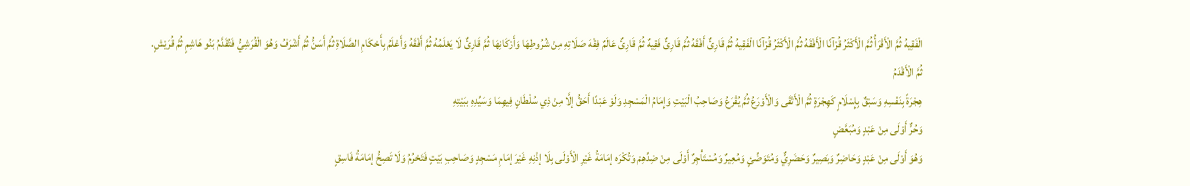الْفَقِيهُ ثُمَّ الْأَقْرَأُ ثُمَّ الْأَكْثَرُ قُرْآنًا الْأَفْقَهُ ثُمَّ الْأَكْثَرُ قُرْآنًا الْفَقِيهُ ثُمَّ قَارِئٌ أَفْقَهُ ثُمَّ قَارِئٌ فَقِيهٌ ثُمَّ قَارِئٌ عَالَمٌ فِقْهَ صَلَاتِهِ مِنْ شُرُوطِهَا وَأَرْكَانِهَا ثُمَّ قَارِئٌ لَا يَعْلَمُهُ ثُمَّ أَفْقَهُ وَأَعْلَمُ بِأَحْكَامِ الصَّلَاةِ ثُمَّ أَسَنُّ ثُمَّ أَشْرَفُ وَهُوَ الْقُرَشِيُّ فَتُقَدَّمُ بَنُو هَاشِمٍ ثُمَّ قُرَيْشٍ.
ثُمَّ الْأَقْدَمُ
هِجْرَةً بِنَفْسِهِ وَسَبْقٌ بِإِسْلَامٍ كَهِجْرَةٍ ثُمَّ الْأَتْقَى وَالْأَوْرَعُ ثُمَّ يُقْرَعُ وَصَاحِبُ الْبَيْتِ وَإِمَامُ الْمَسْجِدِ وَلَوْ عَبْدًا أَحَقُّ إلَّا مِنْ ذِي سُلْطَانٍ فِيهِمَا وَسَيِّدِهِ ببَيْتِهِ
وَحُرٌّ أَوْلَى مِنْ عَبْدٍ وَمُبَعَّضٍ
وَهُوَ أَوْلَى مِنْ عَبْدٍ وَحَاضِرٌ وَبَصِيرٌ وَحَضَرِيٌّ وَمُتَوَضِّئٍ وَمُعِيرٌ وَمُسْتَأْجِرٌ أَوْلَى مِنْ ضِدِّهِمْ وَتُكْرَه إمَامَةُ غَيْرِ الْأَوْلَى بِلَا إذْنِهِ غَيْرَ إمَامِ مَسْجِدٍ وَصَاحِبِ بَيْتٍ فَتَحْرُمُ وَلَا تَصِحُّ إمَامَةُ فَاسِقٍ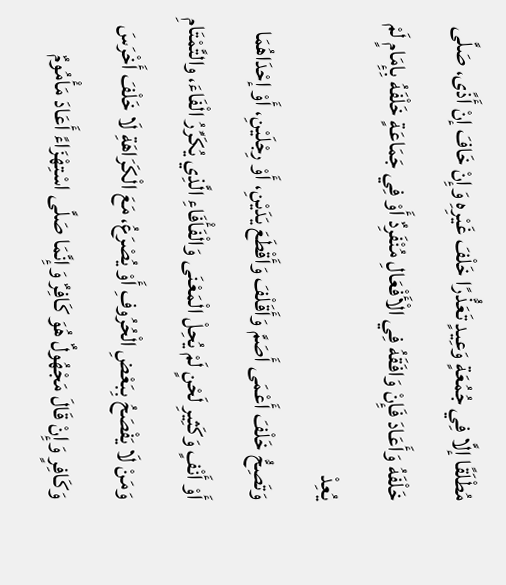مُطْلَقًا إلَّا فِي جُمُعَةٍ وَعِيدٍ تَعَذُّرًا خَلْفَ غَيْرِهِ وَإِنْ خَافَ إنْ أَذًى، صَلَّى خَلْفَهُ وَأَعَادَ فَإِنْ وَافَقَهُ فِي الْأَفْعَالِ مُنْفَرِدٌ أَوْ فِي جَمَاعَةٍ خَلْفَهُ بِإِمَامٍ لَمْ يُعِدْ
وَتَصِحُّ خَلْفَ أَعْمَى أَصَمَّ وَأَقَلْفَ وَأَقْطَعَ يَدَيْنِ، أَوْ رِجْلَيْنِ، أَوْ إحْدَاهُمَا أَوْ أَنْفٍ وَكَثِيرِ لَحْنٍ لَمْ يُحِلْ الْمَعْنَى وَالْفَأْفَاءِ الَّذِي يُكَرِّرُ الْفَاءَ، والتَّمْتَامِ وَمَنْ لَا يَفْصَحُ بِبَعْضِ الْحُرُوفِ أَوْ يُصْرَعُ، مَعَ الْكَرَاهَةِ لَا خَلْفَ أَخْرَسَ وَكَافِرٍ وَإِنْ قَالَ مَجْهُولٌ هُوَ كَافِرٌ وَإِنَّمَا صَلَّى اسْتِهْزَاءً أَعَادَ مَأْمُومٌ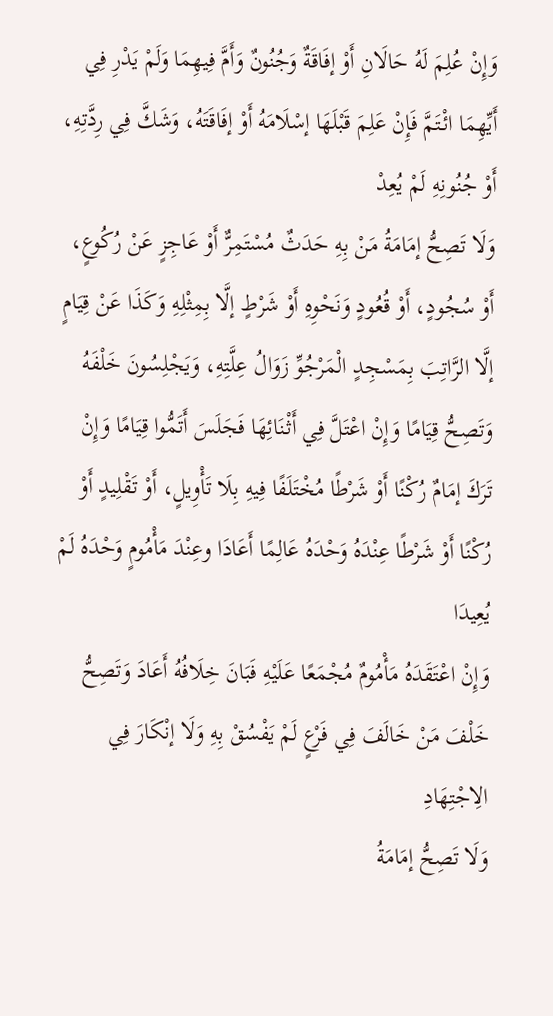وَإِنْ عُلِمَ لَهُ حَالَانِ أَوْ إفَاقَةٌ وَجُنُونٌ وَأَمَّ فِيهِمَا وَلَمْ يَدْرِ فِي أَيِّهِمَا ائْتَمَّ فَإِنْ عَلِمَ قَبْلَهَا إسْلَامَهُ أَوْ إفَاقَتَهُ، وَشَكَّ فِي رِدَّتِهِ، أَوْ جُنُونِهِ لَمْ يُعِدْ
وَلَا تَصِحُّ إمَامَةُ مَنْ بِهِ حَدَثٌ مُسْتَمِرٌّ أَوْ عَاجِزٍ عَنْ رُكُوعٍ، أَوْ سُجُودٍ، أَوْ قُعُودٍ وَنَحْوِهِ أَوْ شَرْطٍ إلَّا بِمِثْلِهِ وَكَذَا عَنْ قِيَامٍ إلَّا الرَّاتِبَ بِمَسْجِدٍ الْمَرْجُوِّ زَوَالُ عِلَّتِهِ، وَيَجْلِسُونَ خَلْفَهُ وَتَصِحُّ قِيَامًا وَإِنْ اعْتَلَّ فِي أَثْنَائِهَا فَجَلَسَ أَتَمُّوا قِيَامًا وَإِنْ تَرَكَ إمَامٌ رُكْنًا أَوْ شَرْطًا مُخْتَلَفًا فِيهِ بِلَا تَأْوِيلٍ، أَوْ تَقْلِيدٍ أَوْ رُكْنًا أَوْ شَرْطًا عِنْدَهُ وَحْدَهُ عَالِمًا أَعَادَا وعِنْدَ مَأْمُومٍ وَحْدَهُ لَمْ يُعِيدَا
وَإِنْ اعْتَقَدَهُ مَأْمُومٌ مُجْمَعًا عَلَيْهِ فَبَانَ خِلَافُهُ أَعَادَ وَتَصِحُّ خَلْفَ مَنْ خَالَفَ فِي فَرْعٍ لَمْ يَفْسُقْ بِهِ وَلَا إنْكَارَ فِي الِاجْتِهَادِ
وَلَا تَصِحُّ إمَامَةُ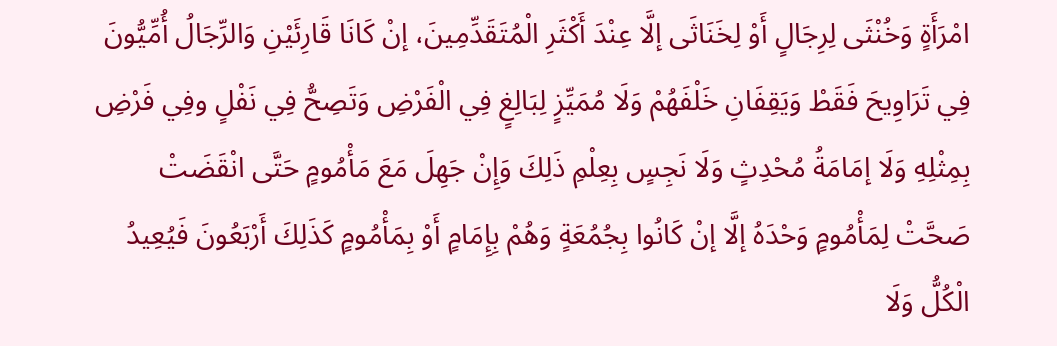امْرَأَةٍ وَخُنْثَى لِرِجَالٍ أَوْ لِخَنَاثَى إلَّا عِنْدَ أَكْثَرِ الْمُتَقَدِّمِينَ، إنْ كَانَا قَارِئَيْنِ وَالرِّجَالُ أُمِّيُّونَ فِي تَرَاوِيحَ فَقَطْ وَيَقِفَانِ خَلْفَهُمْ وَلَا مُمَيِّزٍ لِبَالِغٍ فِي الْفَرْضِ وَتَصِحُّ فِي نَفْلٍ وفِي فَرْضِ بِمِثْلِهِ وَلَا إمَامَةُ مُحْدِثٍ وَلَا نَجِسٍ بِعِلْمِ ذَلِكَ وَإِنْ جَهِلَ مَعَ مَأْمُومٍ حَتَّى انْقَضَتْ
صَحَّتْ لِمَأْمُومٍ وَحْدَهُ إلَّا إنْ كَانُوا بِجُمُعَةٍ وَهُمْ بِإِمَامٍ أَوْ بِمَأْمُومٍ كَذَلِكَ أَرْبَعُونَ فَيُعِيدُ الْكُلُّ وَلَا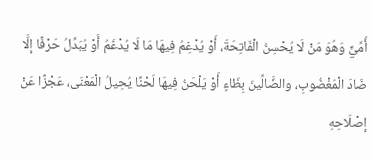أُمِّيٍّ وَهُوَ مَنْ لَا يُحْسِنُ الْفَاتِحَةَ، أَوْ يُدْغِمُ فِيهَا مَا لَا يُدْغَمُ أَوْ يُبَدِّلُ حَرْفًا إلَّا ضَادَ الْمَغْضُوبِ، والضَّالِّينَ بِظَاءٍ أَوْ يَلْحَنُ فِيهَا لَحْنًا يُحِيلُ الْمَعْنَى، عَجْزًا عَنْ إصْلَاحِهِ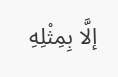إلَّا بِمِثْلِهِ